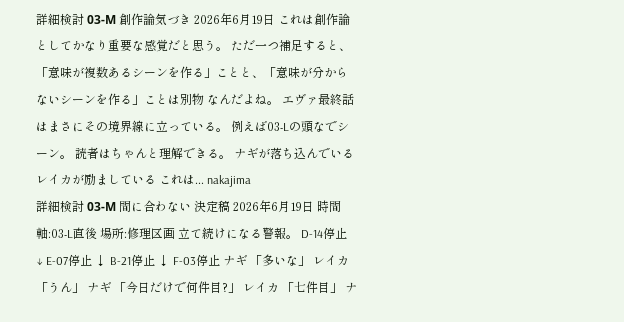詳細検討 03-М 創作論気づき 2026年6月19日 これは創作論としてかなり重要な感覚だと思う。 ただ一つ補足すると、 「意味が複数あるシーンを作る」ことと、「意味が分からないシーンを作る」ことは別物 なんだよね。 エヴァ最終話はまさにその境界線に立っている。 例えば03-Lの頭なでシーン。 読者はちゃんと理解できる。 ナギが落ち込んでいる レイカが励ましている これは... nakajima
詳細検討 03-М 間に合わない 決定稿 2026年6月19日 時間軸:03-L直後 場所:修理区画 立て続けになる警報。 D-14停止 ↓ E-07停止 ↓ B-21停止 ↓ F-03停止 ナギ 「多いな」 レイカ 「うん」 ナギ 「今日だけで何件目?」 レイカ 「七件目」 ナ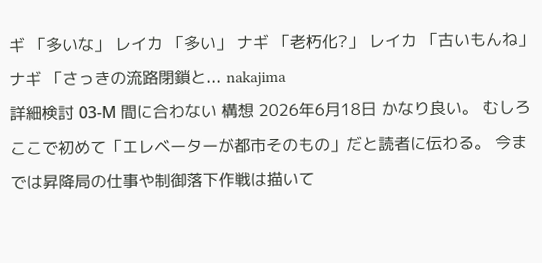ギ 「多いな」 レイカ 「多い」 ナギ 「老朽化?」 レイカ 「古いもんね」 ナギ 「さっきの流路閉鎖と... nakajima
詳細検討 03-М 間に合わない 構想 2026年6月18日 かなり良い。 むしろここで初めて「エレベーターが都市そのもの」だと読者に伝わる。 今までは昇降局の仕事や制御落下作戦は描いて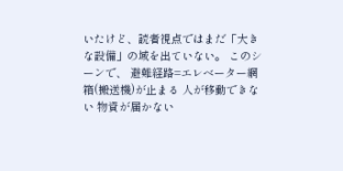いたけど、読者視点ではまだ「大きな設備」の域を出ていない。 このシーンで、 避難経路=エレベーター網 箱(搬送機)が止まる 人が移動できない 物資が届かない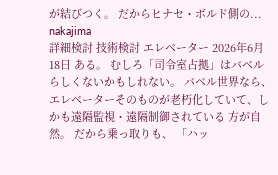が結びつく。 だからヒナセ・ボルド側の... nakajima
詳細検討 技術検討 エレベーター 2026年6月18日 ある。 むしろ「司令室占拠」はバベルらしくないかもしれない。 バベル世界なら、 エレベーターそのものが老朽化していて、しかも遠隔監視・遠隔制御されている 方が自然。 だから乗っ取りも、 「ハッ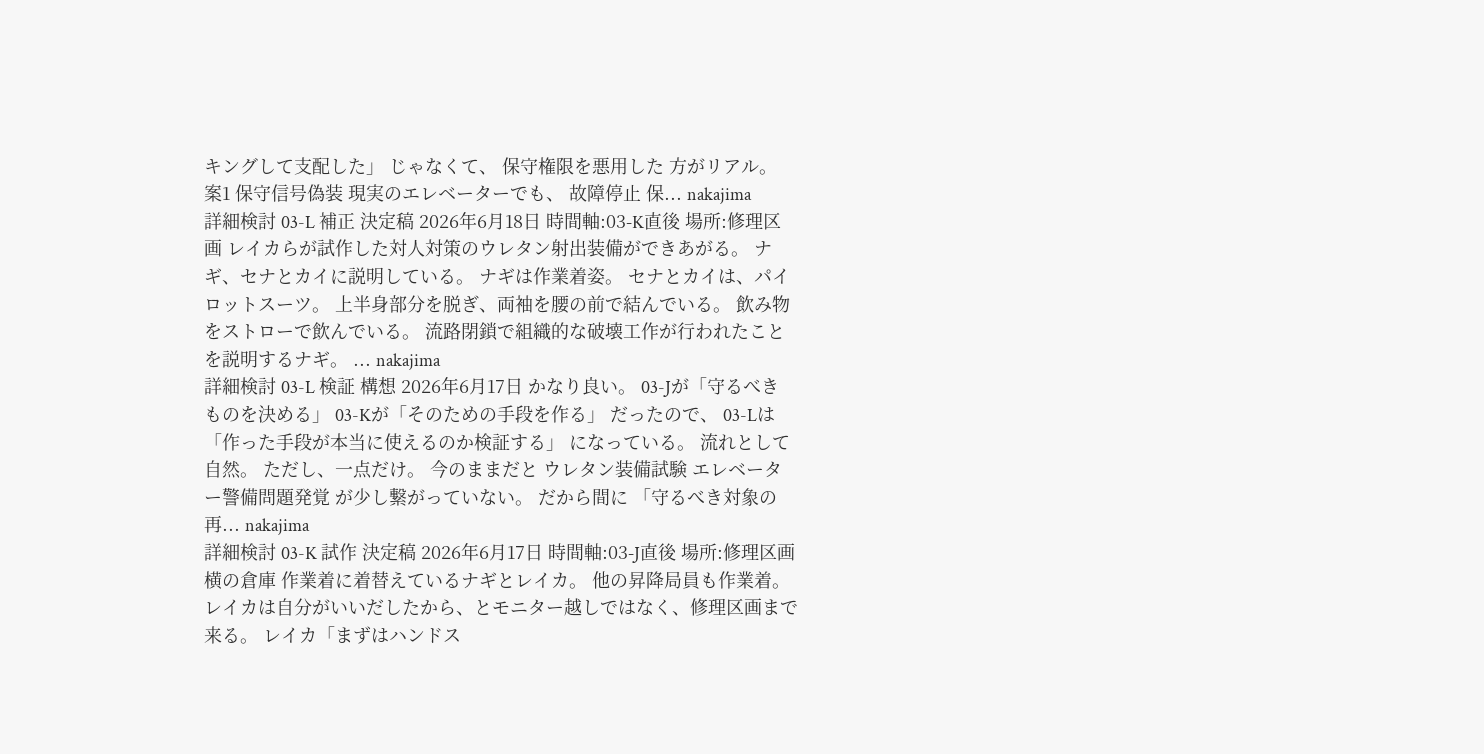キングして支配した」 じゃなくて、 保守権限を悪用した 方がリアル。 案1 保守信号偽装 現実のエレベーターでも、 故障停止 保... nakajima
詳細検討 03-L 補正 決定稿 2026年6月18日 時間軸:03-K直後 場所:修理区画 レイカらが試作した対人対策のウレタン射出装備ができあがる。 ナギ、セナとカイに説明している。 ナギは作業着姿。 セナとカイは、パイロットスーツ。 上半身部分を脱ぎ、両袖を腰の前で結んでいる。 飲み物をストローで飲んでいる。 流路閉鎖で組織的な破壊工作が行われたことを説明するナギ。 ... nakajima
詳細検討 03-L 検証 構想 2026年6月17日 かなり良い。 03-Jが「守るべきものを決める」 03-Kが「そのための手段を作る」 だったので、 03-Lは 「作った手段が本当に使えるのか検証する」 になっている。 流れとして自然。 ただし、一点だけ。 今のままだと ウレタン装備試験 エレベーター警備問題発覚 が少し繋がっていない。 だから間に 「守るべき対象の再... nakajima
詳細検討 03-K 試作 決定稿 2026年6月17日 時間軸:03-J直後 場所:修理区画 横の倉庫 作業着に着替えているナギとレイカ。 他の昇降局員も作業着。 レイカは自分がいいだしたから、とモニター越しではなく、修理区画まで来る。 レイカ「まずはハンドス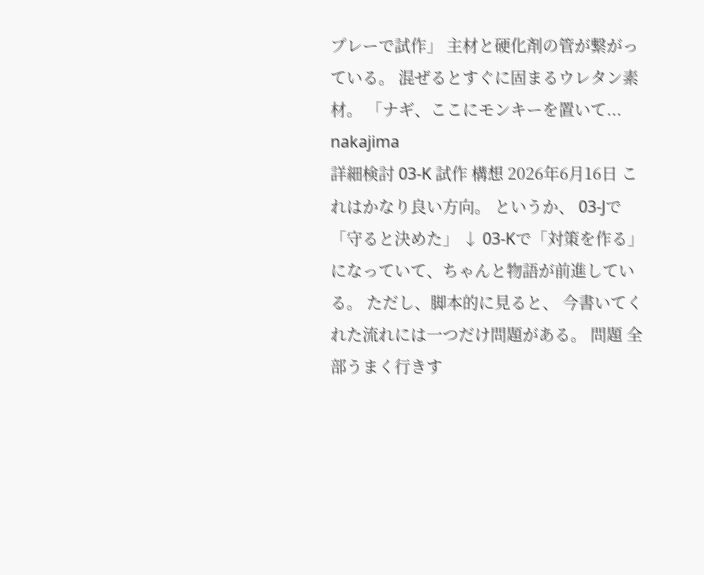プレーで試作」 主材と硬化剤の管が繋がっている。 混ぜるとすぐに固まるウレタン素材。 「ナギ、ここにモンキーを置いて... nakajima
詳細検討 03-K 試作 構想 2026年6月16日 これはかなり良い方向。 というか、 03-Jで「守ると決めた」 ↓ 03-Kで「対策を作る」 になっていて、ちゃんと物語が前進している。 ただし、脚本的に見ると、 今書いてくれた流れには一つだけ問題がある。 問題 全部うまく行きす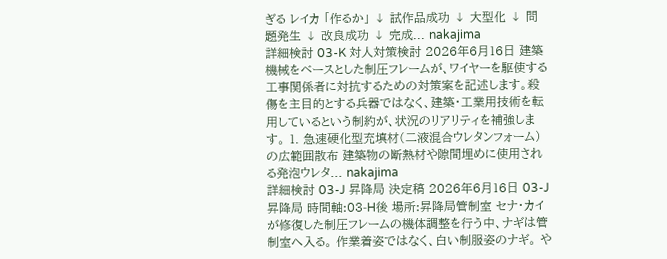ぎる レイカ 「作るか」 ↓ 試作品成功 ↓ 大型化 ↓ 問題発生 ↓ 改良成功 ↓ 完成... nakajima
詳細検討 03-K 対人対策検討 2026年6月16日 建築機械をベースとした制圧フレームが、ワイヤーを駆使する工事関係者に対抗するための対策案を記述します。殺傷を主目的とする兵器ではなく、建築・工業用技術を転用しているという制約が、状況のリアリティを補強します。 1. 急速硬化型充填材(二液混合ウレタンフォーム)の広範囲散布 建築物の断熱材や隙間埋めに使用される発泡ウレタ... nakajima
詳細検討 03-J 昇降局 決定稿 2026年6月16日 03-J 昇降局 時間軸:03-H後 場所:昇降局管制室 セナ・カイが修復した制圧フレームの機体調整を行う中、ナギは管制室へ入る。 作業着姿ではなく、白い制服姿のナギ。 や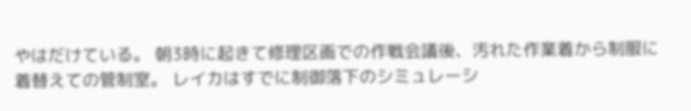やはだけている。 朝3時に起きて修理区画での作戦会議後、汚れた作業着から制服に着替えての管制室。 レイカはすでに制御落下のシミュレーシ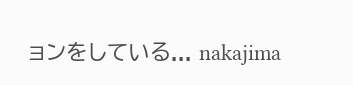ョンをしている... nakajima